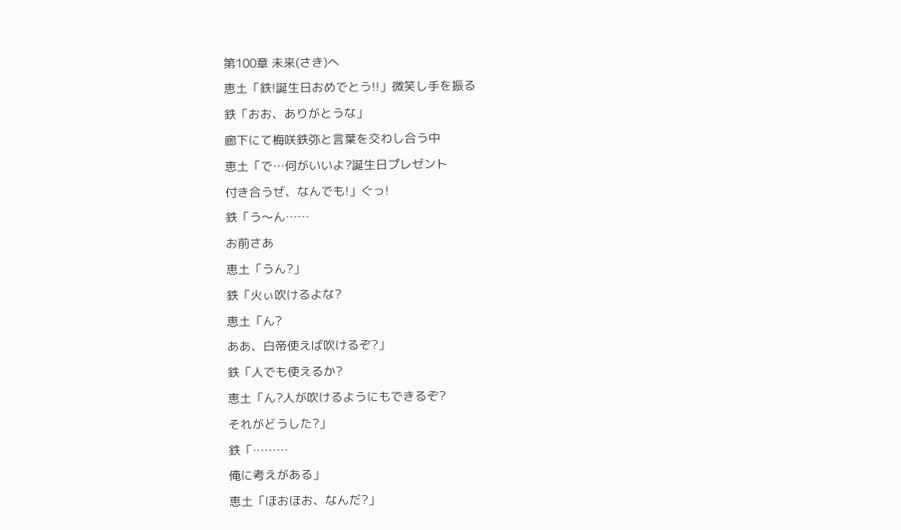第100章 未来(さき)へ
恵土「鉄!誕生日おめでとう!!」微笑し手を振る
鉄「おお、ありがとうな」
廊下にて梅咲鉄弥と言葉を交わし合う中
恵土「で…何がいいよ?誕生日プレゼント
付き合うぜ、なんでも!」ぐっ!
鉄「う〜ん……
お前さあ
恵土「うん?」
鉄「火ぃ吹けるよな?
恵土「ん?
ああ、白帝使えば吹けるぞ?」
鉄「人でも使えるか?
恵土「ん?人が吹けるようにもできるぞ?
それがどうした?」
鉄「………
俺に考えがある」
恵土「ほおほお、なんだ?」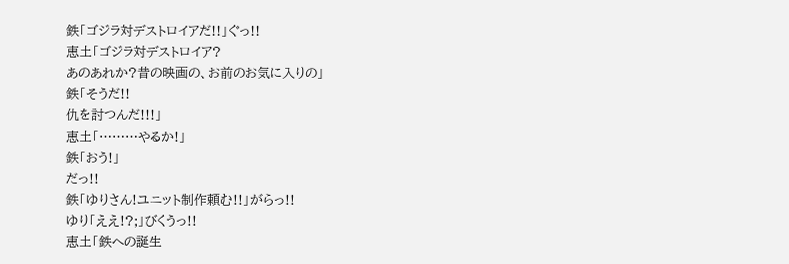鉄「ゴジラ対デストロイアだ!!」ぐっ!!
恵土「ゴジラ対デストロイア?
あのあれか?昔の映画の、お前のお気に入りの」
鉄「そうだ!!
仇を討つんだ!!!」
恵土「………やるか!」
鉄「おう!」
だっ!!
鉄「ゆりさん!ユニット制作頼む!!」がらっ!!
ゆり「ええ!?;」びくうっ!!
恵土「鉄への誕生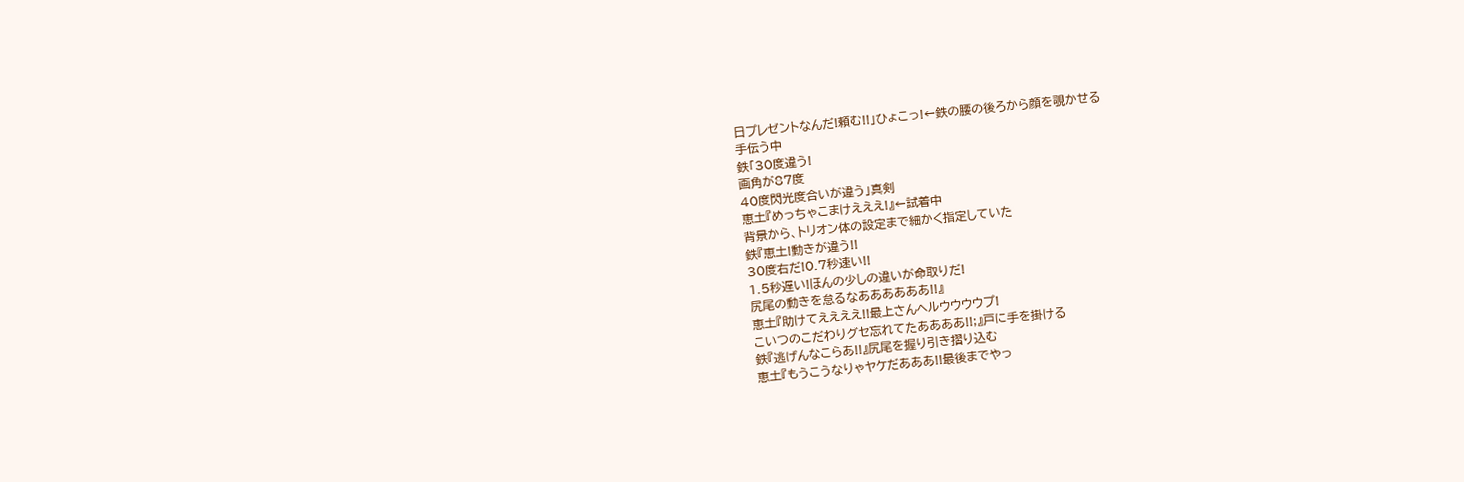日プレゼントなんだ!頼む!!」ひょこっ!←鉄の腰の後ろから顔を覗かせる
手伝う中
鉄「30度違う!
画角が87度
40度閃光度合いが違う」真剣
恵土『めっちゃこまけえええ!』←試着中
背景から、トリオン体の設定まで細かく指定していた
鉄『恵土!動きが違う!!
30度右だ!0.7秒速い!!
1.5秒遅い!ほんの少しの違いが命取りだ!
尻尾の動きを怠るなああああああ!!』
恵土『助けてええええ!!最上さんヘルウウウウプ!
こいつのこだわりグセ忘れてたああああ!!;』戸に手を掛ける
鉄『逃げんなこらあ!!』尻尾を握り引き摺り込む
恵土『もうこうなりゃヤケだあああ!!最後までやっ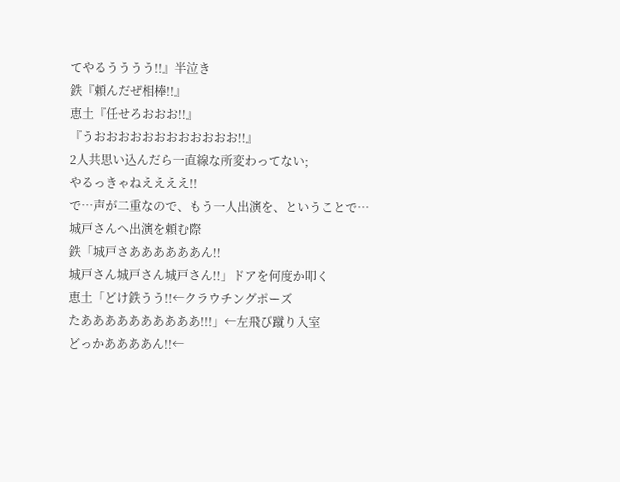てやるうううう!!』半泣き
鉄『頼んだぜ相棒!!』
恵土『任せろおおお!!』
『うおおおおおおおおおおおお!!』
2人共思い込んだら一直線な所変わってない;
やるっきゃねええええ!!
で…声が二重なので、もう一人出演を、ということで…
城戸さんへ出演を頼む際
鉄「城戸さああああああん!!
城戸さん城戸さん城戸さん!!」ドアを何度か叩く
恵土「どけ鉄うう!!←クラウチングポーズ
たああああああああああ!!!」←左飛び蹴り入室
どっかああああん!!←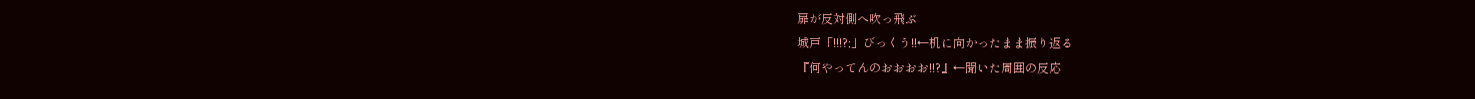扉が反対側へ吹っ飛ぶ
城戸「!!!?;」びっくう!!←机に向かったまま振り返る
『何やってんのおおおお!!?』←聞いた周囲の反応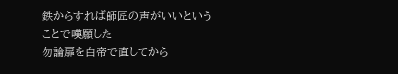鉄からすれば師匠の声がいいということで嘆願した
勿論扉を白帝で直してから